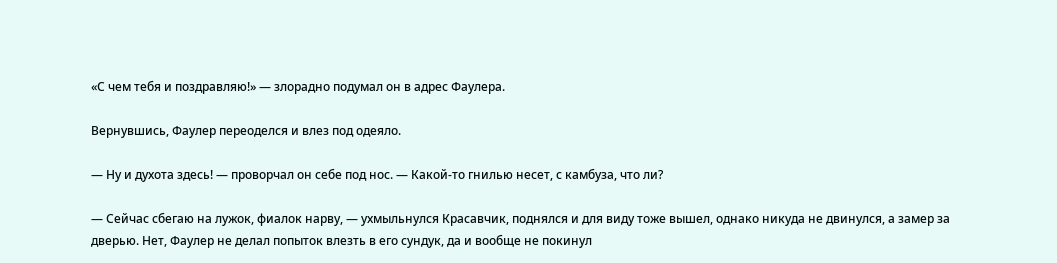«С чем тебя и поздравляю!» — злорадно подумал он в адрес Фаулера.

Вернувшись, Фаулер переоделся и влез под одеяло.

— Ну и духота здесь! — проворчал он себе под нос. — Какой-то гнилью несет, с камбуза, что ли?

— Сейчас сбегаю на лужок, фиалок нарву, — ухмыльнулся Красавчик, поднялся и для виду тоже вышел, однако никуда не двинулся, а замер за дверью. Нет, Фаулер не делал попыток влезть в его сундук, да и вообще не покинул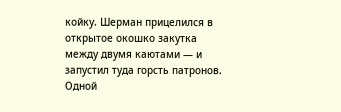койку. Шерман прицелился в открытое окошко закутка между двумя каютами — и запустил туда горсть патронов. Одной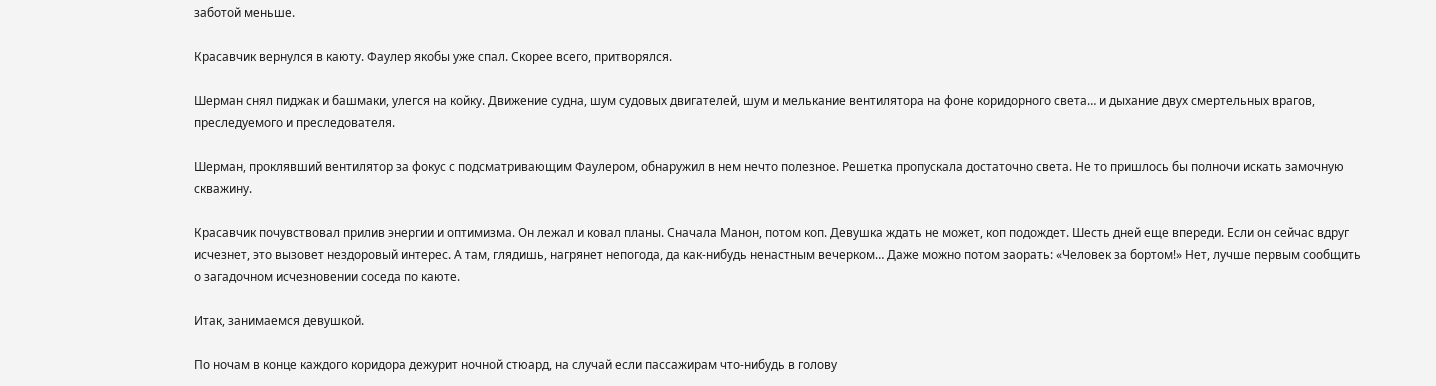заботой меньше.

Красавчик вернулся в каюту. Фаулер якобы уже спал. Скорее всего, притворялся.

Шерман снял пиджак и башмаки, улегся на койку. Движение судна, шум судовых двигателей, шум и мелькание вентилятора на фоне коридорного света… и дыхание двух смертельных врагов, преследуемого и преследователя.

Шерман, проклявший вентилятор за фокус с подсматривающим Фаулером, обнаружил в нем нечто полезное. Решетка пропускала достаточно света. Не то пришлось бы полночи искать замочную скважину.

Красавчик почувствовал прилив энергии и оптимизма. Он лежал и ковал планы. Сначала Манон, потом коп. Девушка ждать не может, коп подождет. Шесть дней еще впереди. Если он сейчас вдруг исчезнет, это вызовет нездоровый интерес. А там, глядишь, нагрянет непогода, да как-нибудь ненастным вечерком… Даже можно потом заорать: «Человек за бортом!» Нет, лучше первым сообщить о загадочном исчезновении соседа по каюте.

Итак, занимаемся девушкой.

По ночам в конце каждого коридора дежурит ночной стюард, на случай если пассажирам что-нибудь в голову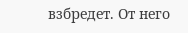взбредет. От него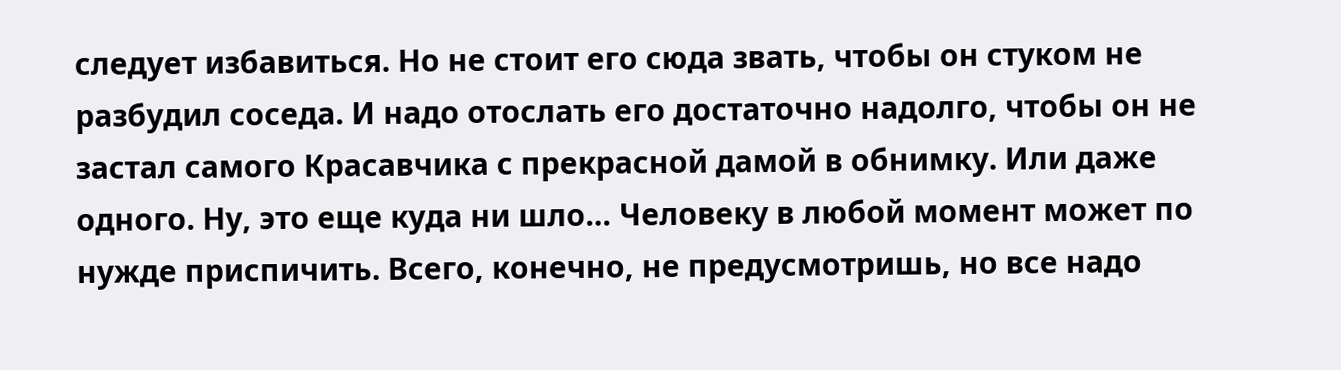следует избавиться. Но не стоит его сюда звать, чтобы он стуком не разбудил соседа. И надо отослать его достаточно надолго, чтобы он не застал самого Красавчика с прекрасной дамой в обнимку. Или даже одного. Ну, это еще куда ни шло… Человеку в любой момент может по нужде приспичить. Всего, конечно, не предусмотришь, но все надо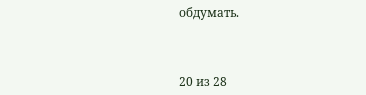обдумать.



20 из 28